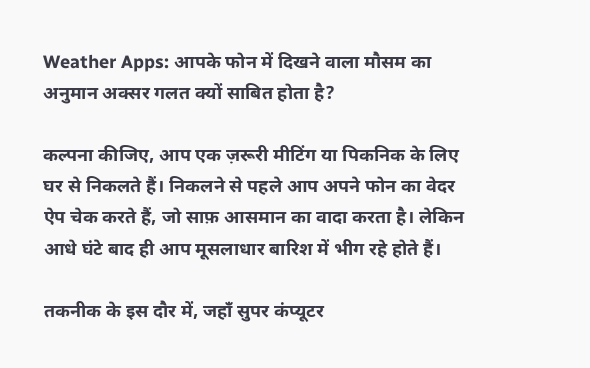Weather Apps: आपके फोन में दिखने वाला मौसम का अनुमान अक्सर गलत क्यों साबित होता है?

कल्पना कीजिए, आप एक ज़रूरी मीटिंग या पिकनिक के लिए घर से निकलते हैं। निकलने से पहले आप अपने फोन का वेदर ऐप चेक करते हैं, जो साफ़ आसमान का वादा करता है। लेकिन आधे घंटे बाद ही आप मूसलाधार बारिश में भीग रहे होते हैं।

तकनीक के इस दौर में, जहाँ सुपर कंप्यूटर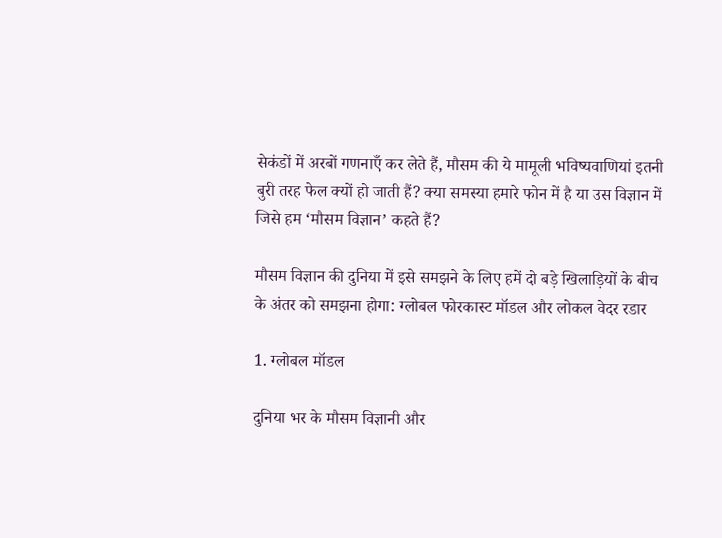सेकंडों में अरबों गणनाएँ कर लेते हैं, मौसम की ये मामूली भविष्यवाणियां इतनी बुरी तरह फेल क्यों हो जाती हैं? क्या समस्या हमारे फोन में है या उस विज्ञान में जिसे हम ‘मौसम विज्ञान’ कहते हैं?

मौसम विज्ञान की दुनिया में इसे समझने के लिए हमें दो बड़े खिलाड़ियों के बीच के अंतर को समझना होगा: ग्लोबल फोरकास्ट मॉडल और लोकल वेदर रडार

1. ग्लोबल मॉडल

दुनिया भर के मौसम विज्ञानी और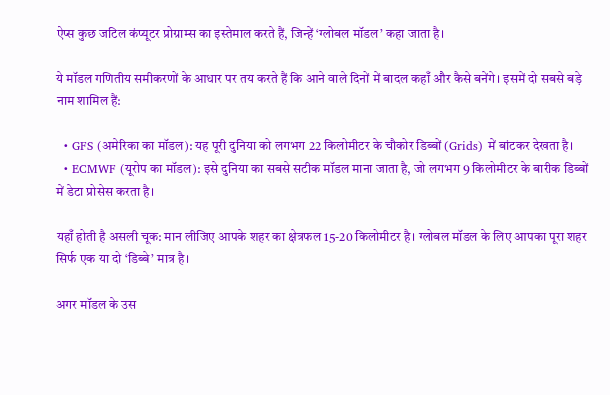ऐप्स कुछ जटिल कंप्यूटर प्रोग्राम्स का इस्तेमाल करते हैं, जिन्हें ‘ग्लोबल मॉडल’ कहा जाता है।

ये मॉडल गणितीय समीकरणों के आधार पर तय करते हैं कि आने वाले दिनों में बादल कहाँ और कैसे बनेंगे। इसमें दो सबसे बड़े नाम शामिल हैं:

  • GFS (अमेरिका का मॉडल): यह पूरी दुनिया को लगभग 22 किलोमीटर के चौकोर डिब्बों (Grids) में बांटकर देखता है।
  • ECMWF (यूरोप का मॉडल): इसे दुनिया का सबसे सटीक मॉडल माना जाता है, जो लगभग 9 किलोमीटर के बारीक डिब्बों में डेटा प्रोसेस करता है।

यहाँ होती है असली चूक: मान लीजिए आपके शहर का क्षेत्रफल 15-20 किलोमीटर है। ग्लोबल मॉडल के लिए आपका पूरा शहर सिर्फ एक या दो ‘डिब्बे’ मात्र है।

अगर मॉडल के उस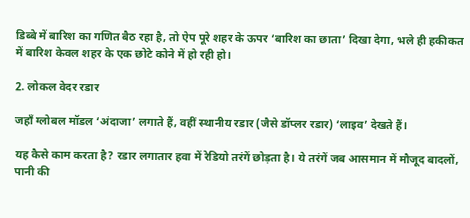डिब्बे में बारिश का गणित बैठ रहा है, तो ऐप पूरे शहर के ऊपर ‘बारिश का छाता’ दिखा देगा, भले ही हकीकत में बारिश केवल शहर के एक छोटे कोने में हो रही हो।

2. लोकल वेदर रडार

जहाँ ग्लोबल मॉडल ‘अंदाजा’ लगाते हैं, वहीं स्थानीय रडार (जैसे डॉप्लर रडार) ‘लाइव’ देखते हैं।

यह कैसे काम करता है? रडार लगातार हवा में रेडियो तरंगें छोड़ता है। ये तरंगें जब आसमान में मौजूद बादलों, पानी की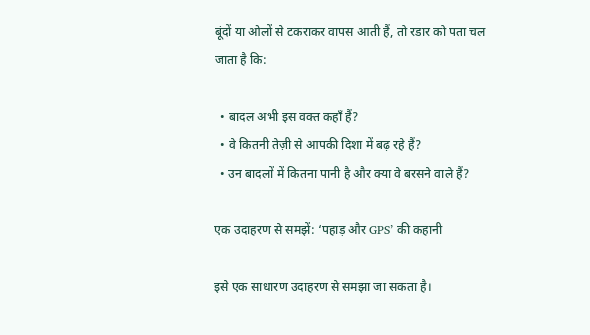बूंदों या ओलों से टकराकर वापस आती हैं, तो रडार को पता चल जाता है कि:

  • बादल अभी इस वक्त कहाँ हैं?
  • वे कितनी तेज़ी से आपकी दिशा में बढ़ रहे हैं?
  • उन बादलों में कितना पानी है और क्या वे बरसने वाले हैं?

एक उदाहरण से समझें: ‘पहाड़ और GPS’ की कहानी

इसे एक साधारण उदाहरण से समझा जा सकता है।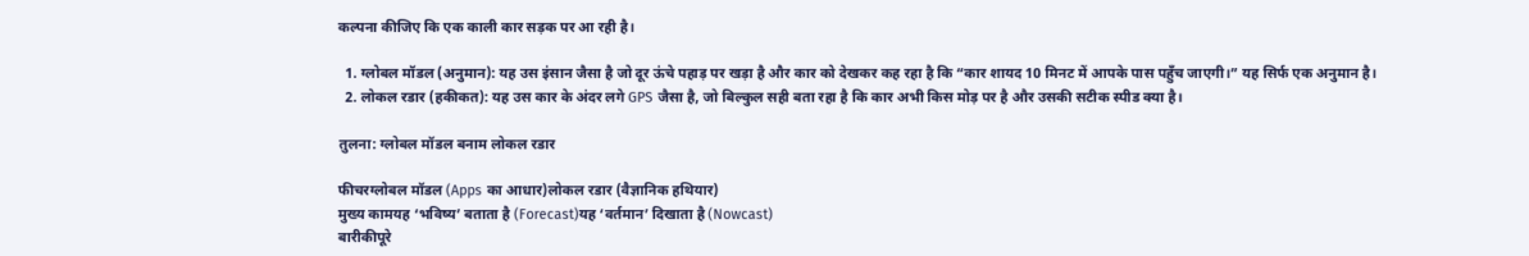कल्पना कीजिए कि एक काली कार सड़क पर आ रही है।

  1. ग्लोबल मॉडल (अनुमान): यह उस इंसान जैसा है जो दूर ऊंचे पहाड़ पर खड़ा है और कार को देखकर कह रहा है कि “कार शायद 10 मिनट में आपके पास पहुँच जाएगी।” यह सिर्फ एक अनुमान है।
  2. लोकल रडार (हकीकत): यह उस कार के अंदर लगे GPS जैसा है, जो बिल्कुल सही बता रहा है कि कार अभी किस मोड़ पर है और उसकी सटीक स्पीड क्या है।

तुलना: ग्लोबल मॉडल बनाम लोकल रडार

फीचरग्लोबल मॉडल (Apps का आधार)लोकल रडार (वैज्ञानिक हथियार)
मुख्य कामयह ‘भविष्य’ बताता है (Forecast)यह ‘वर्तमान’ दिखाता है (Nowcast)
बारीकीपूरे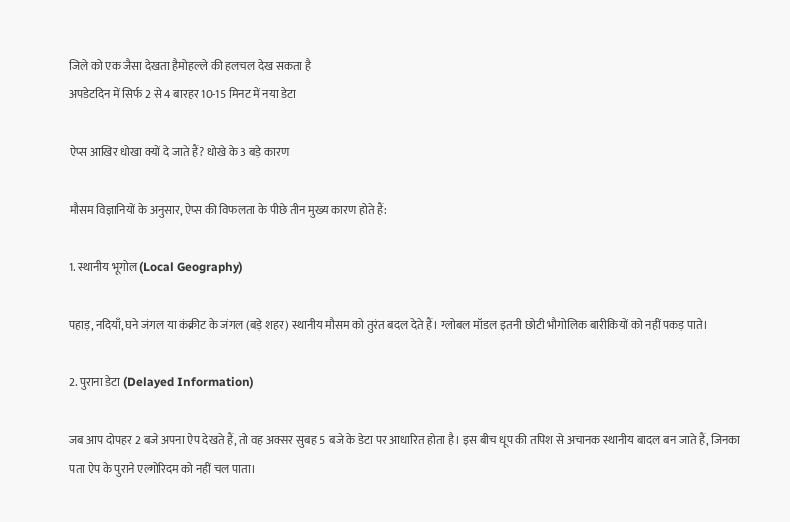जिले को एक जैसा देखता हैमोहल्ले की हलचल देख सकता है
अपडेटदिन में सिर्फ 2 से 4 बारहर 10-15 मिनट में नया डेटा

ऐप्स आखिर धोखा क्यों दे जाते हैं? धोखे के 3 बड़े कारण

मौसम विज्ञानियों के अनुसार, ऐप्स की विफलता के पीछे तीन मुख्य कारण होते हैं:

1. स्थानीय भूगोल (Local Geography)

पहाड़, नदियाँ, घने जंगल या कंक्रीट के जंगल (बड़े शहर) स्थानीय मौसम को तुरंत बदल देते हैं। ग्लोबल मॉडल इतनी छोटी भौगोलिक बारीकियों को नहीं पकड़ पाते।

2. पुराना डेटा (Delayed Information)

जब आप दोपहर 2 बजे अपना ऐप देखते हैं, तो वह अक्सर सुबह 5 बजे के डेटा पर आधारित होता है। इस बीच धूप की तपिश से अचानक स्थानीय बादल बन जाते हैं, जिनका पता ऐप के पुराने एल्गोरिदम को नहीं चल पाता।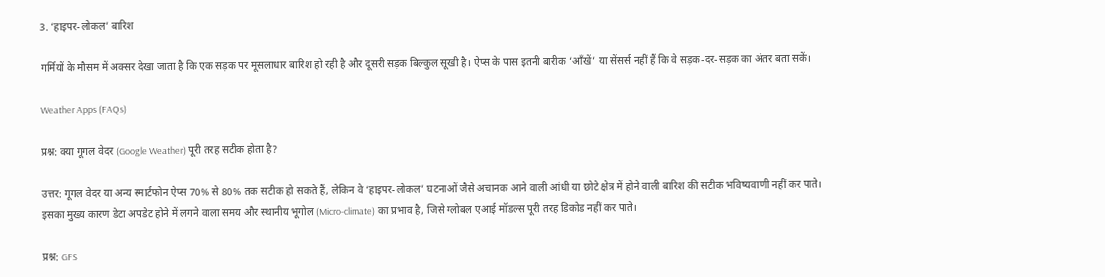3. ‘हाइपर-लोकल’ बारिश

गर्मियों के मौसम में अक्सर देखा जाता है कि एक सड़क पर मूसलाधार बारिश हो रही है और दूसरी सड़क बिल्कुल सूखी है। ऐप्स के पास इतनी बारीक ‘आँखें’ या सेंसर्स नहीं हैं कि वे सड़क-दर-सड़क का अंतर बता सकें।

Weather Apps (FAQs)

प्रश्न: क्या गूगल वेदर (Google Weather) पूरी तरह सटीक होता है?

उत्तर: गूगल वेदर या अन्य स्मार्टफोन ऐप्स 70% से 80% तक सटीक हो सकते हैं, लेकिन वे ‘हाइपर-लोकल’ घटनाओं जैसे अचानक आने वाली आंधी या छोटे क्षेत्र में होने वाली बारिश की सटीक भविष्यवाणी नहीं कर पाते। इसका मुख्य कारण डेटा अपडेट होने में लगने वाला समय और स्थानीय भूगोल (Micro-climate) का प्रभाव है, जिसे ग्लोबल एआई मॉडल्स पूरी तरह डिकोड नहीं कर पाते।

प्रश्न: GFS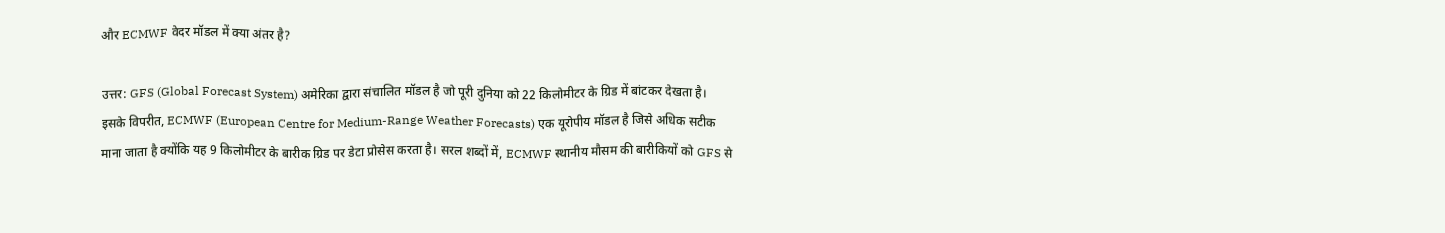और ECMWF वेदर मॉडल में क्या अंतर है?

उत्तर: GFS (Global Forecast System) अमेरिका द्वारा संचालित मॉडल है जो पूरी दुनिया को 22 किलोमीटर के ग्रिड में बांटकर देखता है। इसके विपरीत, ECMWF (European Centre for Medium-Range Weather Forecasts) एक यूरोपीय मॉडल है जिसे अधिक सटीक माना जाता है क्योंकि यह 9 किलोमीटर के बारीक ग्रिड पर डेटा प्रोसेस करता है। सरल शब्दों में, ECMWF स्थानीय मौसम की बारीकियों को GFS से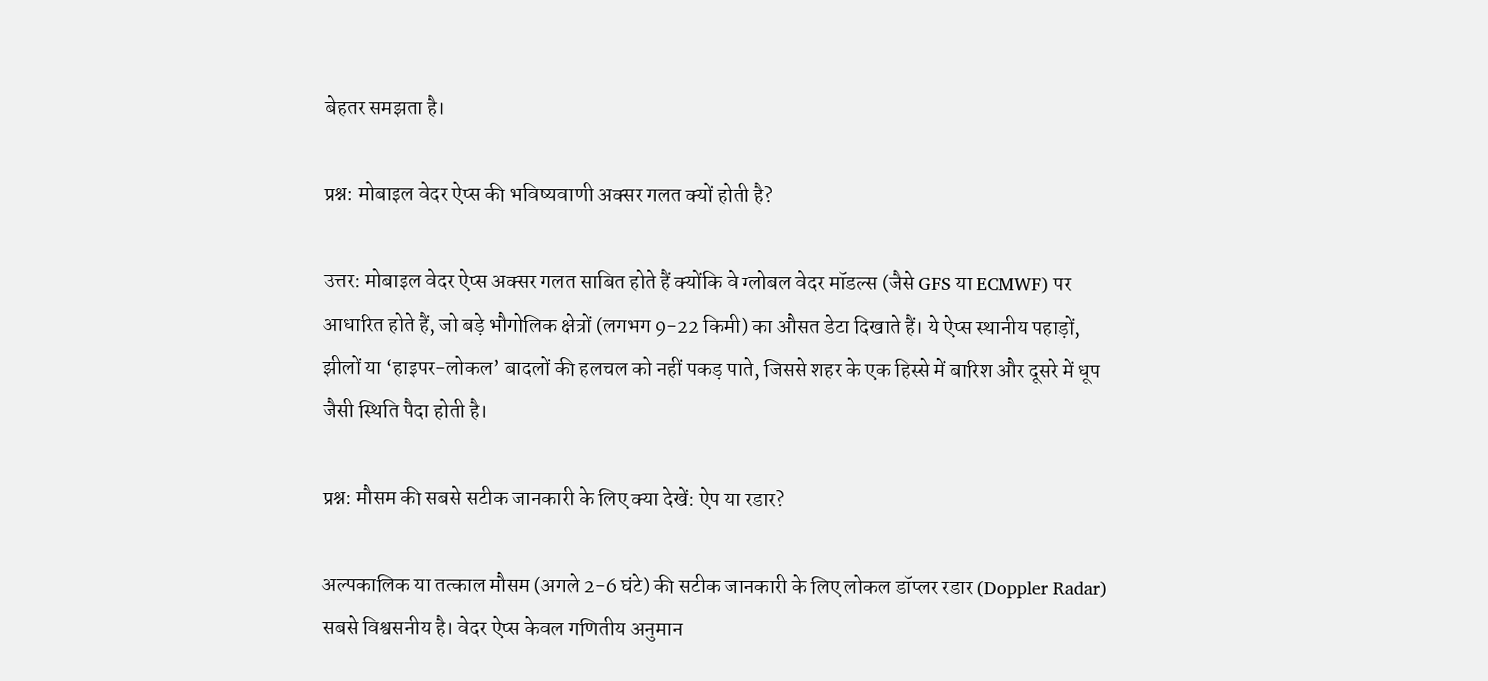बेहतर समझता है।

प्रश्न: मोबाइल वेदर ऐप्स की भविष्यवाणी अक्सर गलत क्यों होती है?

उत्तर: मोबाइल वेदर ऐप्स अक्सर गलत साबित होते हैं क्योंकि वे ग्लोबल वेदर मॉडल्स (जैसे GFS या ECMWF) पर आधारित होते हैं, जो बड़े भौगोलिक क्षेत्रों (लगभग 9-22 किमी) का औसत डेटा दिखाते हैं। ये ऐप्स स्थानीय पहाड़ों, झीलों या ‘हाइपर-लोकल’ बादलों की हलचल को नहीं पकड़ पाते, जिससे शहर के एक हिस्से में बारिश और दूसरे में धूप जैसी स्थिति पैदा होती है।

प्रश्न: मौसम की सबसे सटीक जानकारी के लिए क्या देखें: ऐप या रडार?

अल्पकालिक या तत्काल मौसम (अगले 2-6 घंटे) की सटीक जानकारी के लिए लोकल डॉप्लर रडार (Doppler Radar) सबसे विश्वसनीय है। वेदर ऐप्स केवल गणितीय अनुमान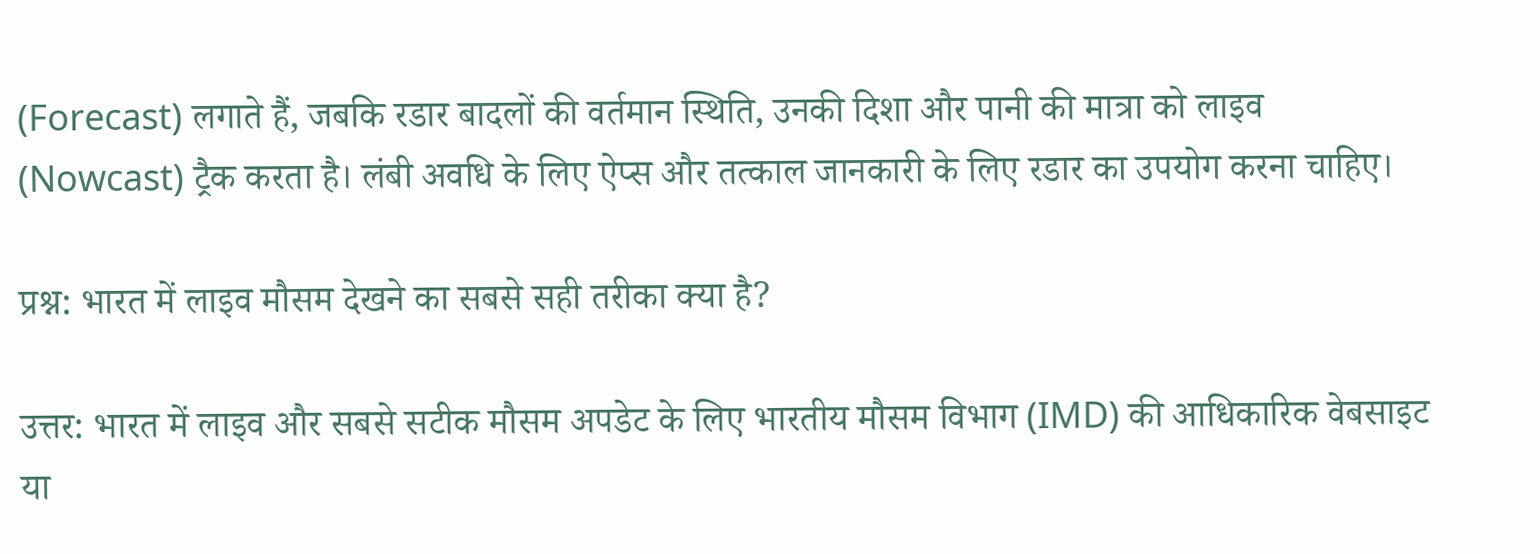(Forecast) लगाते हैं, जबकि रडार बादलों की वर्तमान स्थिति, उनकी दिशा और पानी की मात्रा को लाइव (Nowcast) ट्रैक करता है। लंबी अवधि के लिए ऐप्स और तत्काल जानकारी के लिए रडार का उपयोग करना चाहिए।

प्रश्न: भारत में लाइव मौसम देखने का सबसे सही तरीका क्या है?

उत्तर: भारत में लाइव और सबसे सटीक मौसम अपडेट के लिए भारतीय मौसम विभाग (IMD) की आधिकारिक वेबसाइट या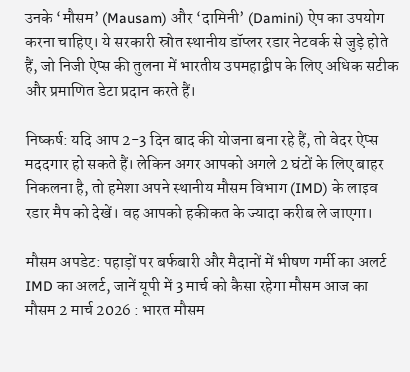उनके ‘मौसम’ (Mausam) और ‘दामिनी’ (Damini) ऐप का उपयोग करना चाहिए। ये सरकारी स्रोत स्थानीय डॉप्लर रडार नेटवर्क से जुड़े होते हैं, जो निजी ऐप्स की तुलना में भारतीय उपमहाद्वीप के लिए अधिक सटीक और प्रमाणित डेटा प्रदान करते हैं।

निष्कर्ष: यदि आप 2-3 दिन बाद की योजना बना रहे हैं, तो वेदर ऐप्स मददगार हो सकते हैं। लेकिन अगर आपको अगले 2 घंटों के लिए बाहर निकलना है, तो हमेशा अपने स्थानीय मौसम विभाग (IMD) के लाइव रडार मैप को देखें। वह आपको हकीकत के ज्यादा करीब ले जाएगा।

मौसम अपडेट: पहाड़ों पर बर्फबारी और मैदानों में भीषण गर्मी का अलर्ट IMD का अलर्ट, जानें यूपी में 3 मार्च को कैसा रहेगा मौसम आज का मौसम 2 मार्च 2026 : भारत मौसम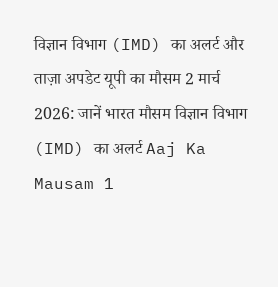विज्ञान विभाग (IMD) का अलर्ट और ताज़ा अपडेट यूपी का मौसम 2 मार्च 2026: जानें भारत मौसम विज्ञान विभाग (IMD) का अलर्ट Aaj Ka Mausam 1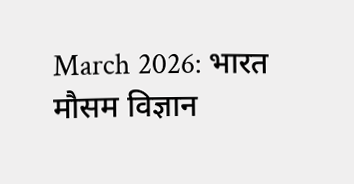March 2026: भारत मौसम विज्ञान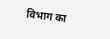विभाग का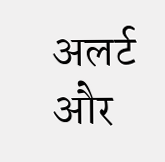अलर्ट और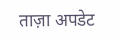ताज़ा अपडेट